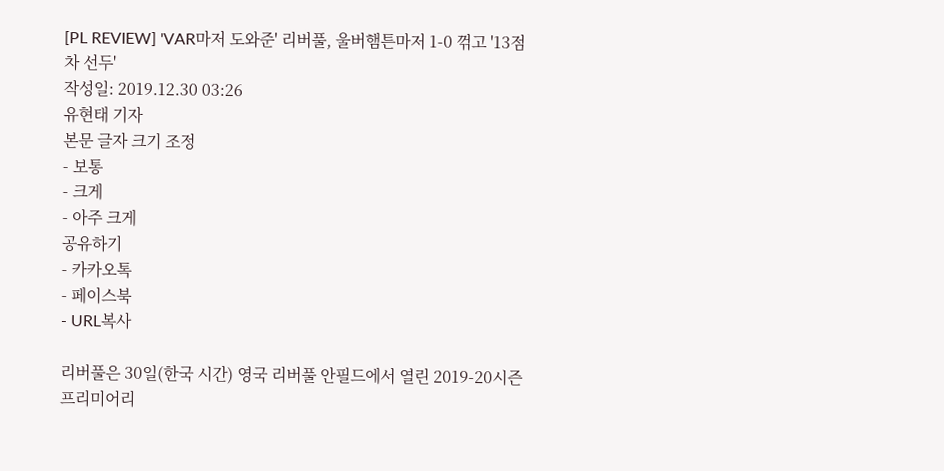[PL REVIEW] 'VAR마저 도와준' 리버풀, 울버햄튼마저 1-0 꺾고 '13점 차 선두'
작성일: 2019.12.30 03:26
유현태 기자
본문 글자 크기 조정
- 보통
- 크게
- 아주 크게
공유하기
- 카카오톡
- 페이스북
- URL복사

리버풀은 30일(한국 시간) 영국 리버풀 안필드에서 열린 2019-20시즌 프리미어리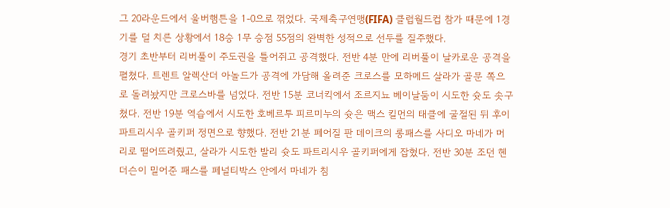그 20라운드에서 울버햄튼을 1-0으로 꺾었다. 국제축구연맹(FIFA) 클럽월드컵 참가 때문에 1경기를 덜 치른 상황에서 18승 1무 승점 55점의 완벽한 성적으로 선두를 질주했다.
경기 초반부터 리버풀이 주도권을 틀어쥐고 공격했다. 전반 4분 만에 리버풀이 날카로운 공격을 펼쳤다. 트렌트 알렉산더 아놀드가 공격에 가담해 올려준 크로스를 모하메드 살라가 골문 쪽으로 돌려놨지만 크로스바를 넘었다. 전반 15분 코너킥에서 조르지뇨 베이날둠이 시도한 슛도 솟구쳤다. 전반 19분 역습에서 시도한 호베르투 피르미누의 슛은 맥스 킬먼의 태클에 굴절된 뒤 후이 파트리시우 골키퍼 정면으로 향했다. 전반 21분 페어질 판 데이크의 롱패스를 사디오 마네가 머리로 떨어뜨려줬고, 살라가 시도한 발리 슛도 파트리시우 골키퍼에게 잡혔다. 전반 30분 조던 헨더슨이 밀어준 패스를 페널티박스 안에서 마네가 침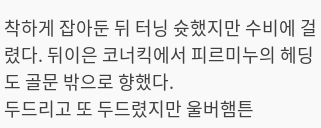착하게 잡아둔 뒤 터닝 슛했지만 수비에 걸렸다. 뒤이은 코너킥에서 피르미누의 헤딩도 골문 밖으로 향했다.
두드리고 또 두드렸지만 울버햄튼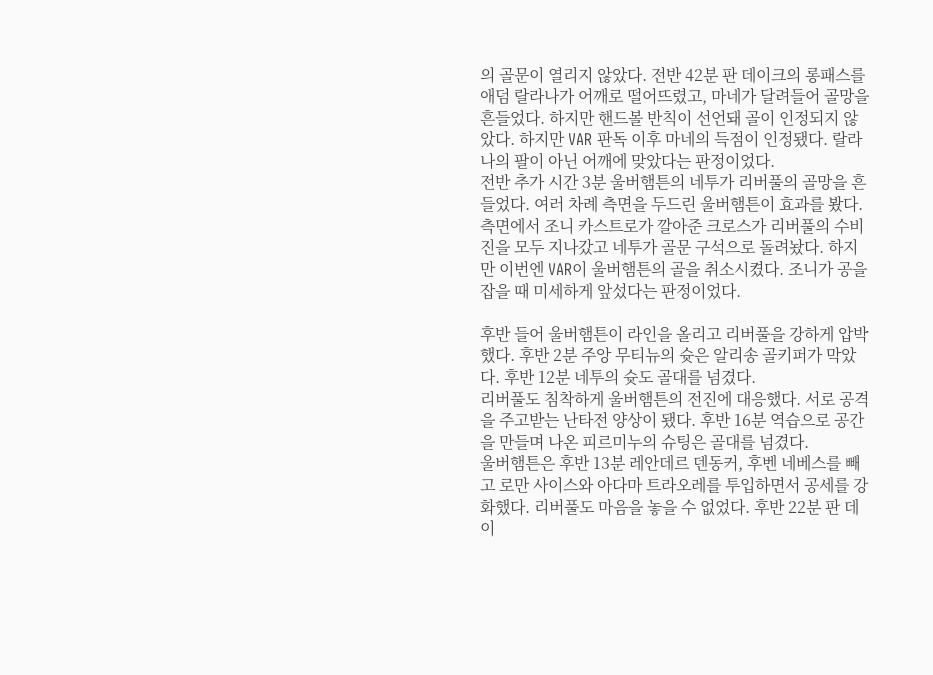의 골문이 열리지 않았다. 전반 42분 판 데이크의 롱패스를 애덤 랄라나가 어깨로 떨어뜨렸고, 마네가 달려들어 골망을 흔들었다. 하지만 핸드볼 반칙이 선언돼 골이 인정되지 않았다. 하지만 VAR 판독 이후 마네의 득점이 인정됐다. 랄라나의 팔이 아닌 어깨에 맞았다는 판정이었다.
전반 추가 시간 3분 울버햄튼의 네투가 리버풀의 골망을 흔들었다. 여러 차례 측면을 두드린 울버햄튼이 효과를 봤다. 측면에서 조니 카스트로가 깔아준 크로스가 리버풀의 수비진을 모두 지나갔고 네투가 골문 구석으로 돌려놨다. 하지만 이번엔 VAR이 울버햄튼의 골을 취소시켰다. 조니가 공을 잡을 때 미세하게 앞섰다는 판정이었다.

후반 들어 울버햄튼이 라인을 올리고 리버풀을 강하게 압박했다. 후반 2분 주앙 무티뉴의 슛은 알리송 골키퍼가 막았다. 후반 12분 네투의 슛도 골대를 넘겼다.
리버풀도 침착하게 울버햄튼의 전진에 대응했다. 서로 공격을 주고받는 난타전 양상이 됐다. 후반 16분 역습으로 공간을 만들며 나온 피르미누의 슈팅은 골대를 넘겼다.
울버햄튼은 후반 13분 레안데르 덴동커, 후벤 네베스를 빼고 로만 사이스와 아다마 트라오레를 투입하면서 공세를 강화했다. 리버풀도 마음을 놓을 수 없었다. 후반 22분 판 데이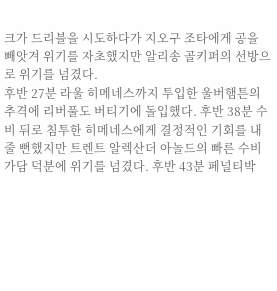크가 드리블을 시도하다가 지오구 조타에게 공을 빼앗겨 위기를 자초했지만 알리송 골키퍼의 선방으로 위기를 넘겼다.
후반 27분 라울 히메네스까지 투입한 울버햄튼의 추격에 리버풀도 버티기에 돌입했다. 후반 38분 수비 뒤로 침투한 히메네스에게 결정적인 기회를 내줄 뻔했지만 트렌트 알렉산더 아놀드의 빠른 수비 가담 덕분에 위기를 넘겼다. 후반 43분 페널티박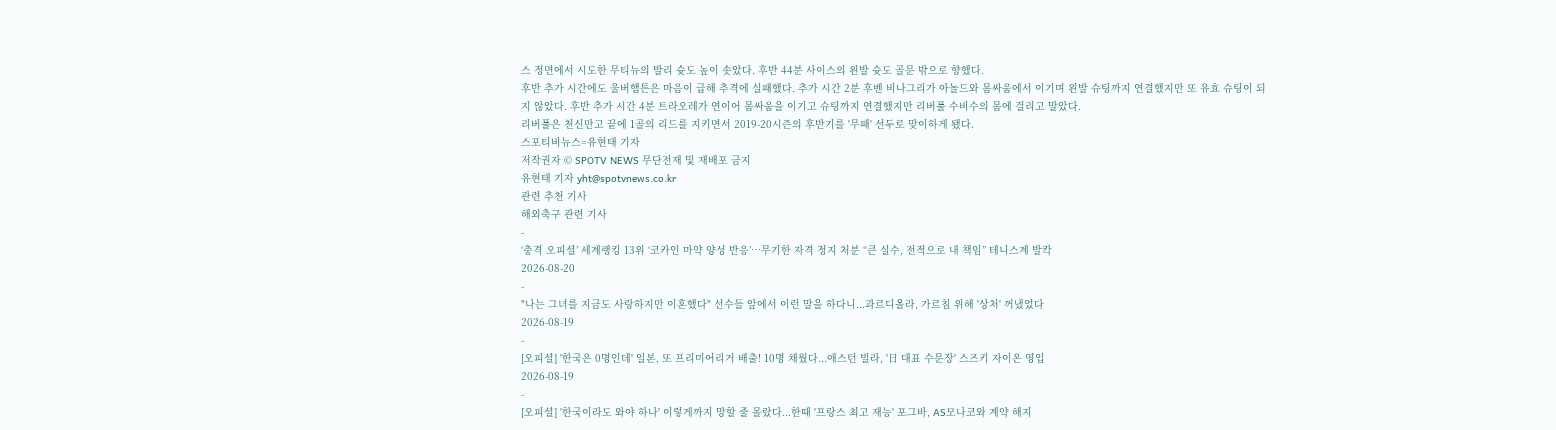스 정면에서 시도한 무티뉴의 발리 슛도 높이 솟았다. 후반 44분 사이스의 왼발 슛도 골문 밖으로 향했다.
후반 추가 시간에도 울버햄튼은 마음이 급해 추격에 실패했다. 추가 시간 2분 후벤 비나그리가 아놀드와 몸싸움에서 이기며 왼발 슈팅까지 연결했지만 또 유효 슈팅이 되지 않았다. 후반 추가 시간 4분 트라오레가 연이어 몸싸움을 이기고 슈팅까지 연결했지만 리버풀 수비수의 몸에 걸리고 말았다.
리버풀은 천신만고 끝에 1골의 리드를 지키면서 2019-20시즌의 후반기를 '무패' 선두로 맞이하게 됐다.
스포티비뉴스=유현태 기자
저작권자 © SPOTV NEWS 무단전재 및 재배포 금지
유현태 기자 yht@spotvnews.co.kr
관련 추천 기사
해외축구 관련 기사
-
‘충격 오피셜’ 세계랭킹 13위 ‘코카인 마약 양성 반응’…무기한 자격 정지 처분 “큰 실수, 전적으로 내 책임” 테니스계 발칵
2026-08-20
-
"나는 그녀를 지금도 사랑하지만 이혼했다" 선수들 앞에서 이런 말을 하다니...과르디올라, 가르침 위해 '상처' 꺼냈었다
2026-08-19
-
[오피셜] '한국은 0명인데' 일본, 또 프리미어리거 배출! 10명 채웠다...애스턴 빌라, '日 대표 수문장' 스즈키 자이온 영입
2026-08-19
-
[오피셜] '한국이라도 와야 하나' 이렇게까지 망할 줄 몰랐다...한때 '프랑스 최고 재능' 포그바, AS모나코와 계약 해지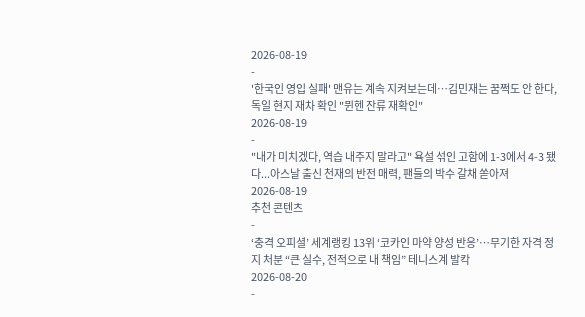2026-08-19
-
'한국인 영입 실패' 맨유는 계속 지켜보는데…김민재는 꿈쩍도 안 한다, 독일 현지 재차 확인 "뮌헨 잔류 재확인"
2026-08-19
-
"내가 미치겠다, 역습 내주지 말라고" 욕설 섞인 고함에 1-3에서 4-3 됐다...아스날 출신 천재의 반전 매력, 팬들의 박수 갈채 쏟아져
2026-08-19
추천 콘텐츠
-
‘충격 오피셜’ 세계랭킹 13위 ‘코카인 마약 양성 반응’…무기한 자격 정지 처분 “큰 실수, 전적으로 내 책임” 테니스계 발칵
2026-08-20
-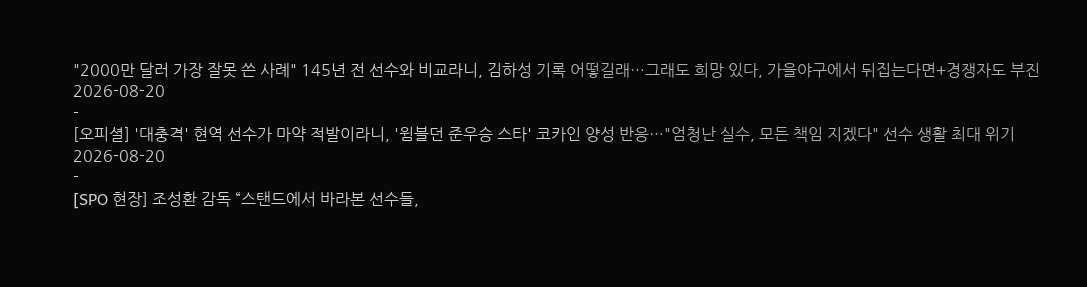"2000만 달러 가장 잘못 쓴 사례" 145년 전 선수와 비교라니, 김하성 기록 어떻길래…그래도 희망 있다, 가을야구에서 뒤집는다면+경쟁자도 부진
2026-08-20
-
[오피셜] '대충격' 현역 선수가 마약 적발이라니, '윔블던 준우승 스타' 코카인 양성 반응…"엄청난 실수, 모든 책임 지겠다" 선수 생활 최대 위기
2026-08-20
-
[SPO 현장] 조성환 감독 “스탠드에서 바라본 선수들,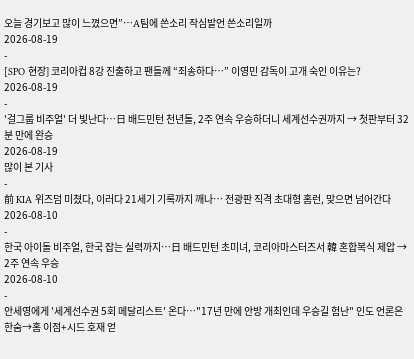오늘 경기보고 많이 느꼈으면”…A팀에 쓴소리 작심발언 쓴소리일까
2026-08-19
-
[SPO 현장] 코리아컵 8강 진출하고 팬들께 “죄송하다…” 이영민 감독이 고개 숙인 이유는?
2026-08-19
-
'걸그룹 비주얼' 더 빛난다…日 배드민턴 천년돌, 2주 연속 우승하더니 세계선수권까지 → 첫판부터 32분 만에 완승
2026-08-19
많이 본 기사
-
前 KIA 위즈덤 미쳤다, 이러다 21세기 기록까지 깨나… 전광판 직격 초대형 홈런, 맞으면 넘어간다
2026-08-10
-
한국 아이돌 비주얼, 한국 잡는 실력까지…日 배드민턴 초미녀, 코리아마스터즈서 韓 혼합복식 제압 → 2주 연속 우승
2026-08-10
-
안세영에게 '세계선수권 5회 메달리스트' 온다…"17년 만에 안방 개최인데 우승길 험난" 인도 언론은 한숨→홈 이점+시드 호재 얻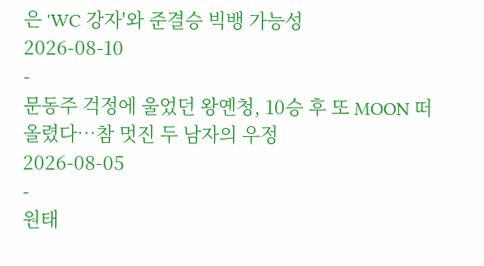은 'WC 강자'와 준결승 빅뱅 가능성
2026-08-10
-
문동주 걱정에 울었던 왕옌청, 10승 후 또 MOON 떠올렸다…참 멋진 두 남자의 우정
2026-08-05
-
원태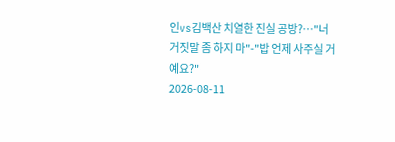인vs김백산 치열한 진실 공방?…"너 거짓말 좀 하지 마"-"밥 언제 사주실 거예요?"
2026-08-11